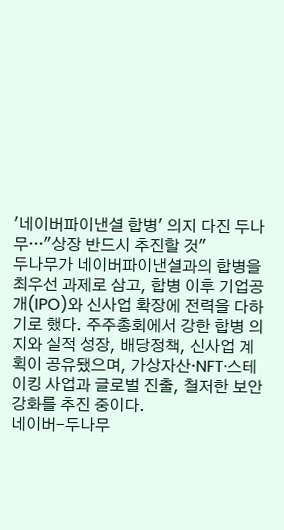'네이버파이낸셜 합병' 의지 다진 두나무···"상장 반드시 추진할 것"
두나무가 네이버파이낸셜과의 합병을 최우선 과제로 삼고, 합병 이후 기업공개(IPO)와 신사업 확장에 전력을 다하기로 했다. 주주총회에서 강한 합병 의지와 실적 성장, 배당정책, 신사업 계획이 공유됐으며, 가상자산·NFT·스테이킹 사업과 글로벌 진출, 철저한 보안 강화를 추진 중이다.
네이버-두나무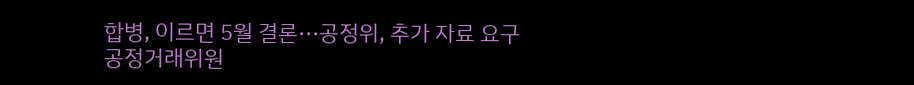합병, 이르면 5월 결론···공정위, 추가 자료 요구
공정거래위원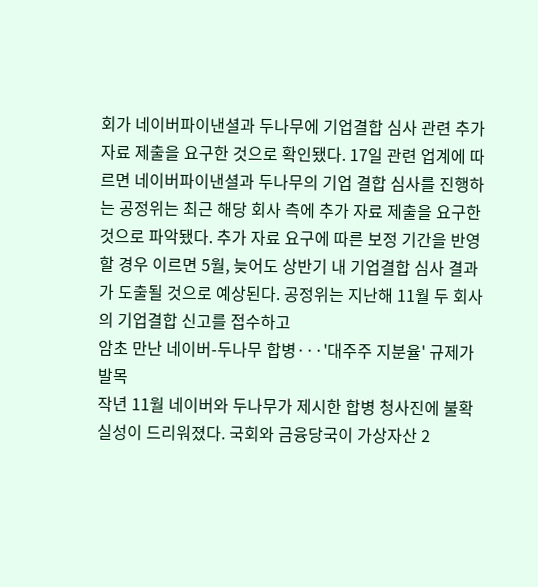회가 네이버파이낸셜과 두나무에 기업결합 심사 관련 추가 자료 제출을 요구한 것으로 확인됐다. 17일 관련 업계에 따르면 네이버파이낸셜과 두나무의 기업 결합 심사를 진행하는 공정위는 최근 해당 회사 측에 추가 자료 제출을 요구한 것으로 파악됐다. 추가 자료 요구에 따른 보정 기간을 반영할 경우 이르면 5월, 늦어도 상반기 내 기업결합 심사 결과가 도출될 것으로 예상된다. 공정위는 지난해 11월 두 회사의 기업결합 신고를 접수하고
암초 만난 네이버-두나무 합병···'대주주 지분율' 규제가 발목
작년 11월 네이버와 두나무가 제시한 합병 청사진에 불확실성이 드리워졌다. 국회와 금융당국이 가상자산 2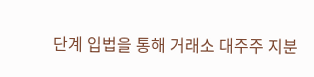단계 입법을 통해 거래소 대주주 지분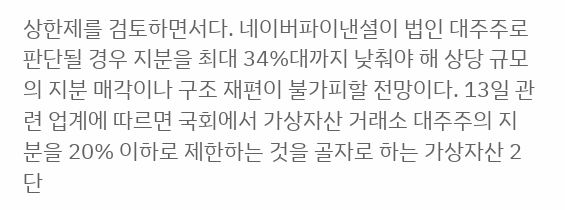상한제를 검토하면서다. 네이버파이낸셜이 법인 대주주로 판단될 경우 지분을 최대 34%대까지 낮춰야 해 상당 규모의 지분 매각이나 구조 재편이 불가피할 전망이다. 13일 관련 업계에 따르면 국회에서 가상자산 거래소 대주주의 지분을 20% 이하로 제한하는 것을 골자로 하는 가상자산 2단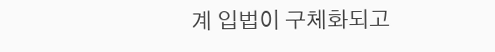계 입법이 구체화되고